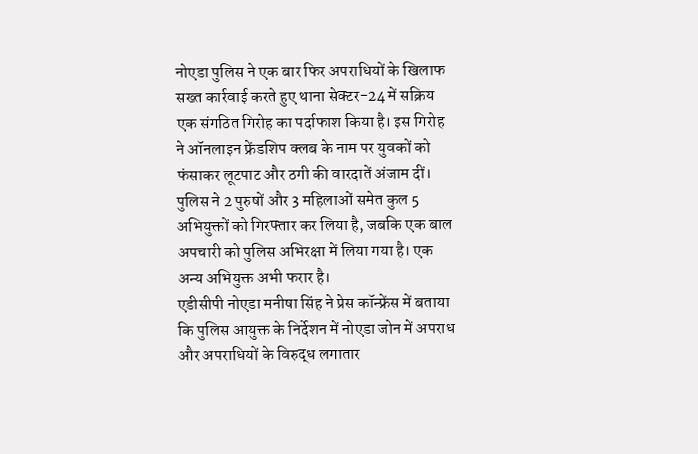नोएडा पुलिस ने एक बार फिर अपराधियों के खिलाफ सख्त कार्रवाई करते हुए थाना सेक्टर-24 में सक्रिय एक संगठित गिरोह का पर्दाफाश किया है। इस गिरोह ने ऑनलाइन फ्रेंडशिप क्लब के नाम पर युवकों को फंसाकर लूटपाट और ठगी की वारदातें अंजाम दीं। पुलिस ने 2 पुरुषों और 3 महिलाओं समेत कुल 5 अभियुक्तों को गिरफ्तार कर लिया है, जबकि एक बाल अपचारी को पुलिस अभिरक्षा में लिया गया है। एक अन्य अभियुक्त अभी फरार है।
एडीसीपी नोएडा मनीषा सिंह ने प्रेस कॉन्फ्रेंस में बताया कि पुलिस आयुक्त के निर्देशन में नोएडा जोन में अपराध और अपराधियों के विरुद्ध लगातार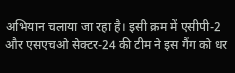अभियान चलाया जा रहा है। इसी क्रम में एसीपी-2 और एसएचओ सेक्टर-24 की टीम ने इस गैंग को धर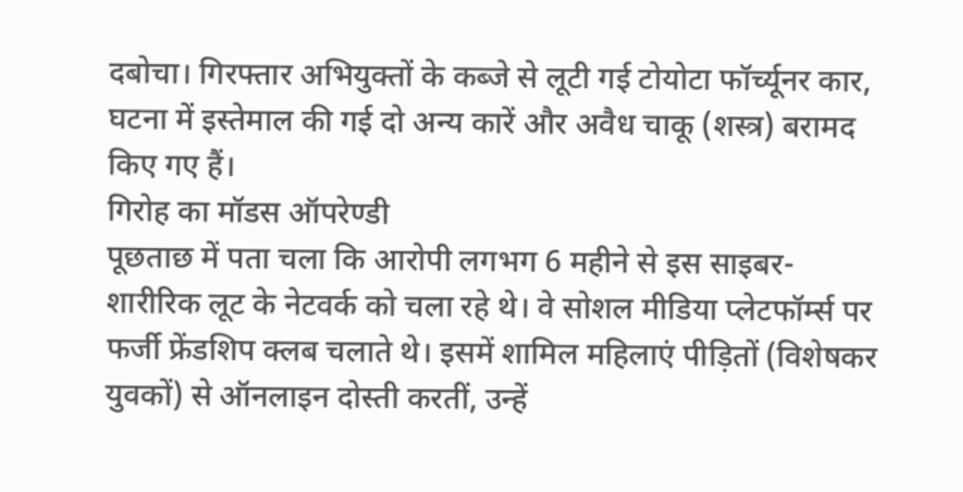दबोचा। गिरफ्तार अभियुक्तों के कब्जे से लूटी गई टोयोटा फॉर्च्यूनर कार, घटना में इस्तेमाल की गई दो अन्य कारें और अवैध चाकू (शस्त्र) बरामद किए गए हैं।
गिरोह का मॉडस ऑपरेण्डी
पूछताछ में पता चला कि आरोपी लगभग 6 महीने से इस साइबर-शारीरिक लूट के नेटवर्क को चला रहे थे। वे सोशल मीडिया प्लेटफॉर्म्स पर फर्जी फ्रेंडशिप क्लब चलाते थे। इसमें शामिल महिलाएं पीड़ितों (विशेषकर युवकों) से ऑनलाइन दोस्ती करतीं, उन्हें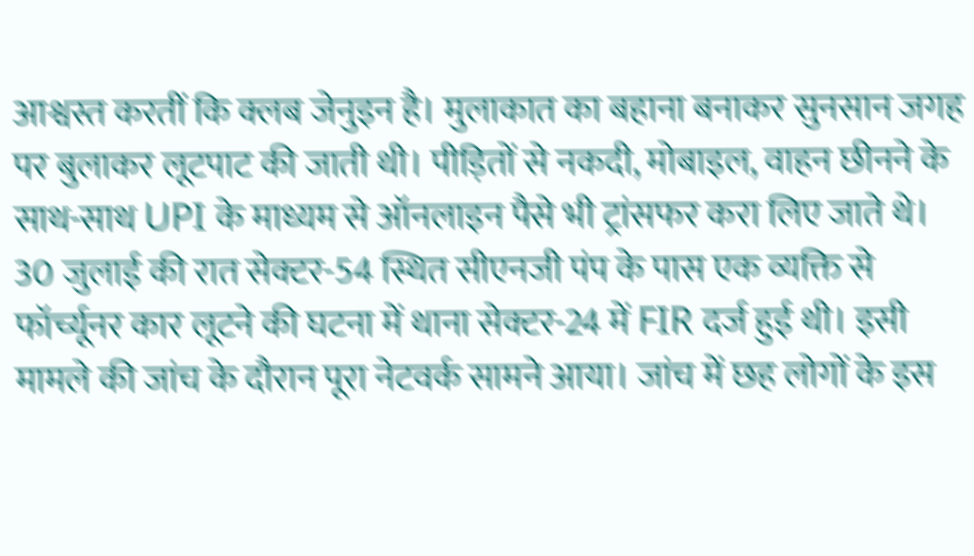आश्वस्त करतीं कि क्लब जेनुइन है। मुलाकात का बहाना बनाकर सुनसान जगह पर बुलाकर लूटपाट की जाती थी। पीड़ितों से नकदी, मोबाइल, वाहन छीनने के साथ-साथ UPI के माध्यम से ऑनलाइन पैसे भी ट्रांसफर करा लिए जाते थे। 30 जुलाई की रात सेक्टर-54 स्थित सीएनजी पंप के पास एक व्यक्ति से फॉर्च्यूनर कार लूटने की घटना में थाना सेक्टर-24 में FIR दर्ज हुई थी। इसी मामले की जांच के दौरान पूरा नेटवर्क सामने आया। जांच में छह लोगों के इस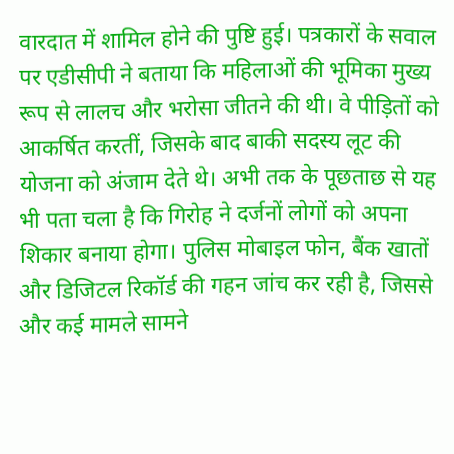वारदात में शामिल होने की पुष्टि हुई। पत्रकारों के सवाल पर एडीसीपी ने बताया कि महिलाओं की भूमिका मुख्य रूप से लालच और भरोसा जीतने की थी। वे पीड़ितों को आकर्षित करतीं, जिसके बाद बाकी सदस्य लूट की योजना को अंजाम देते थे। अभी तक के पूछताछ से यह भी पता चला है कि गिरोह ने दर्जनों लोगों को अपना शिकार बनाया होगा। पुलिस मोबाइल फोन, बैंक खातों और डिजिटल रिकॉर्ड की गहन जांच कर रही है, जिससे और कई मामले सामने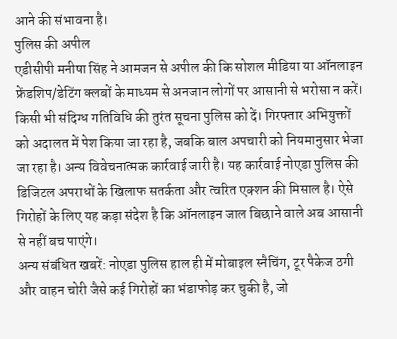आने की संभावना है।
पुलिस की अपील
एडीसीपी मनीषा सिंह ने आमजन से अपील की कि सोशल मीडिया या ऑनलाइन फ्रेंडशिप/डेटिंग क्लबों के माध्यम से अनजान लोगों पर आसानी से भरोसा न करें। किसी भी संदिग्ध गतिविधि की तुरंत सूचना पुलिस को दें। गिरफ्तार अभियुक्तों को अदालत में पेश किया जा रहा है, जबकि बाल अपचारी को नियमानुसार भेजा जा रहा है। अन्य विवेचनात्मक कार्रवाई जारी है। यह कार्रवाई नोएडा पुलिस की डिजिटल अपराधों के खिलाफ सतर्कता और त्वरित एक्शन की मिसाल है। ऐसे गिरोहों के लिए यह कड़ा संदेश है कि ऑनलाइन जाल बिछाने वाले अब आसानी से नहीं बच पाएंगे।
अन्य संबंधित खबरें: नोएडा पुलिस हाल ही में मोबाइल स्नैचिंग, टूर पैकेज ठगी और वाहन चोरी जैसे कई गिरोहों का भंडाफोड़ कर चुकी है, जो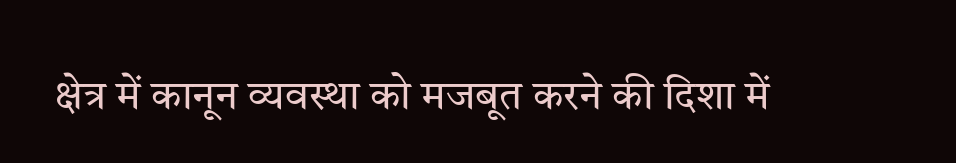क्षेत्र में कानून व्यवस्था को मजबूत करने की दिशा में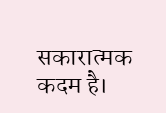सकारात्मक कदम है।